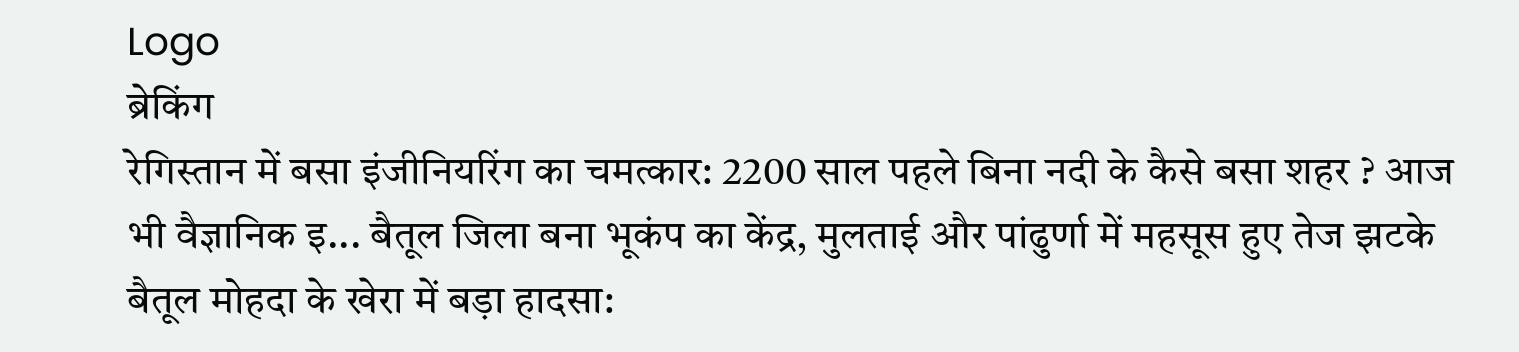Logo
ब्रेकिंग
रेगिस्तान में बसा इंजीनियरिंग का चमत्कार: 2200 साल पहले बिना नदी के कैसे बसा शहर ? आज भी वैज्ञानिक इ... बैतूल जिला बना भूकंप का केंद्र, मुलताई और पांढुर्णा में महसूस हुए तेज झटके बैतूल मोहदा के खेरा में बड़ा हादसा: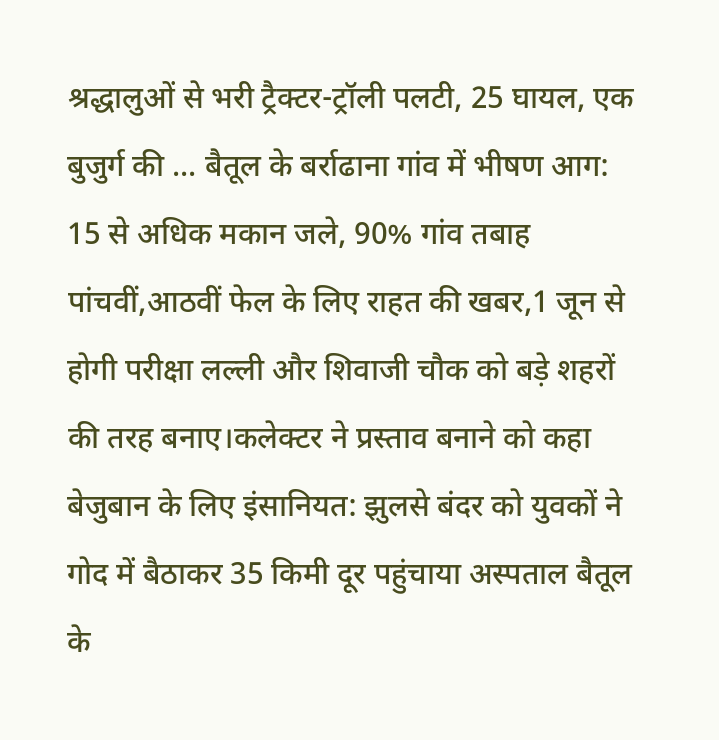श्रद्धालुओं से भरी ट्रैक्टर-ट्रॉली पलटी, 25 घायल, एक बुजुर्ग की ... बैतूल के बर्राढाना गांव में भीषण आग: 15 से अधिक मकान जले, 90% गांव तबाह पांचवीं,आठवीं फेल के लिए राहत की खबर,1 जून से होगी परीक्षा लल्ली और शिवाजी चौक को बड़े शहरों की तरह बनाए।कलेक्टर ने प्रस्ताव बनाने को कहा बेजुबान के लिए इंसानियत: झुलसे बंदर को युवकों ने गोद में बैठाकर 35 किमी दूर पहुंचाया अस्पताल बैतूल के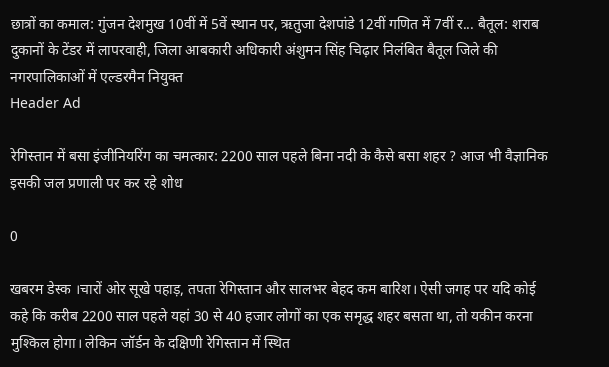छात्रों का कमाल: गुंजन देशमुख 10वीं में 5वें स्थान पर, ऋतुजा देशपांडे 12वीं गणित में 7वीं र... बैतूल: शराब दुकानों के टेंडर में लापरवाही, जिला आबकारी अधिकारी अंशुमन सिंह चिढ़ार निलंबित बैतूल जिले की नगरपालिकाओं में एल्डरमैन नियुक्त
Header Ad

रेगिस्तान में बसा इंजीनियरिंग का चमत्कार: 2200 साल पहले बिना नदी के कैसे बसा शहर ? आज भी वैज्ञानिक इसकी जल प्रणाली पर कर रहे शोध

0

खबरम डेस्क ।चारों ओर सूखे पहाड़, तपता रेगिस्तान और सालभर बेहद कम बारिश। ऐसी जगह पर यदि कोई कहे कि करीब 2200 साल पहले यहां 30 से 40 हजार लोगों का एक समृद्ध शहर बसता था, तो यकीन करना मुश्किल होगा। लेकिन जॉर्डन के दक्षिणी रेगिस्तान में स्थित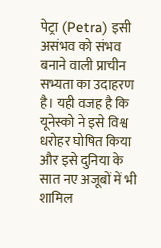पेट्रा (Petra) इसी असंभव को संभव बनाने वाली प्राचीन सभ्यता का उदाहरण है। यही वजह है कि यूनेस्को ने इसे विश्व धरोहर घोषित किया और इसे दुनिया के सात नए अजूबों में भी शामिल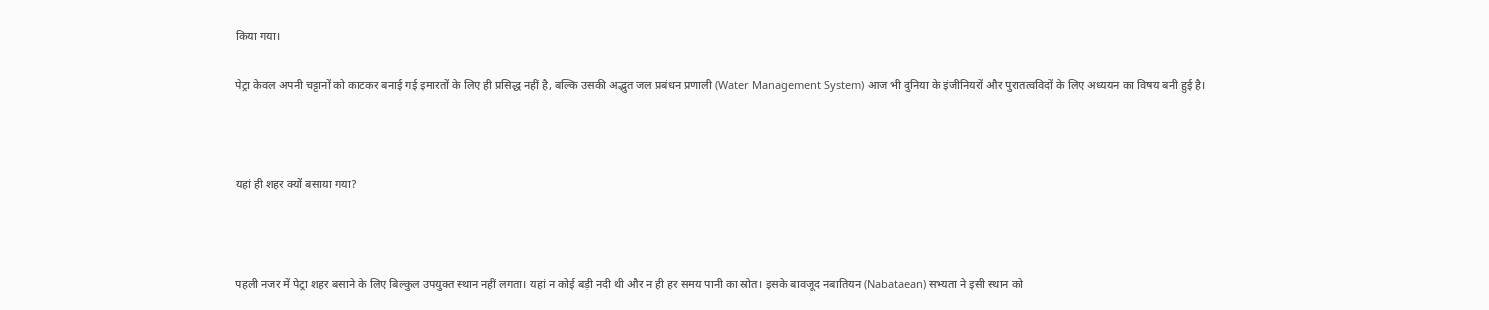किया गया।

पेट्रा केवल अपनी चट्टानों को काटकर बनाई गई इमारतों के लिए ही प्रसिद्ध नहीं है, बल्कि उसकी अद्भुत जल प्रबंधन प्रणाली (Water Management System) आज भी दुनिया के इंजीनियरों और पुरातत्वविदों के लिए अध्ययन का विषय बनी हुई है।



यहां ही शहर क्यों बसाया गया?



पहली नजर में पेट्रा शहर बसाने के लिए बिल्कुल उपयुक्त स्थान नहीं लगता। यहां न कोई बड़ी नदी थी और न ही हर समय पानी का स्रोत। इसके बावजूद नबातियन (Nabataean) सभ्यता ने इसी स्थान को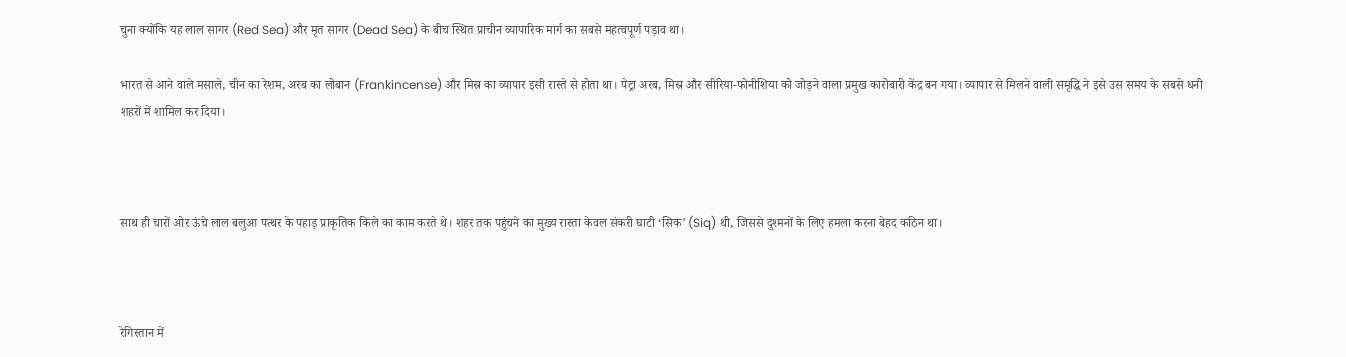चुना क्योंकि यह लाल सागर (Red Sea) और मृत सागर (Dead Sea) के बीच स्थित प्राचीन व्यापारिक मार्ग का सबसे महत्वपूर्ण पड़ाव था।

भारत से आने वाले मसाले, चीन का रेशम, अरब का लोबान (Frankincense) और मिस्र का व्यापार इसी रास्ते से होता था। पेट्रा अरब, मिस्र और सीरिया-फोनीशिया को जोड़ने वाला प्रमुख कारोबारी केंद्र बन गया। व्यापार से मिलने वाली समृद्धि ने इसे उस समय के सबसे धनी शहरों में शामिल कर दिया।



साथ ही चारों ओर ऊंचे लाल बलुआ पत्थर के पहाड़ प्राकृतिक किले का काम करते थे। शहर तक पहुंचने का मुख्य रास्ता केवल संकरी घाटी ‘सिक’ (Siq) थी, जिससे दुश्मनों के लिए हमला करना बेहद कठिन था।



रेगिस्तान में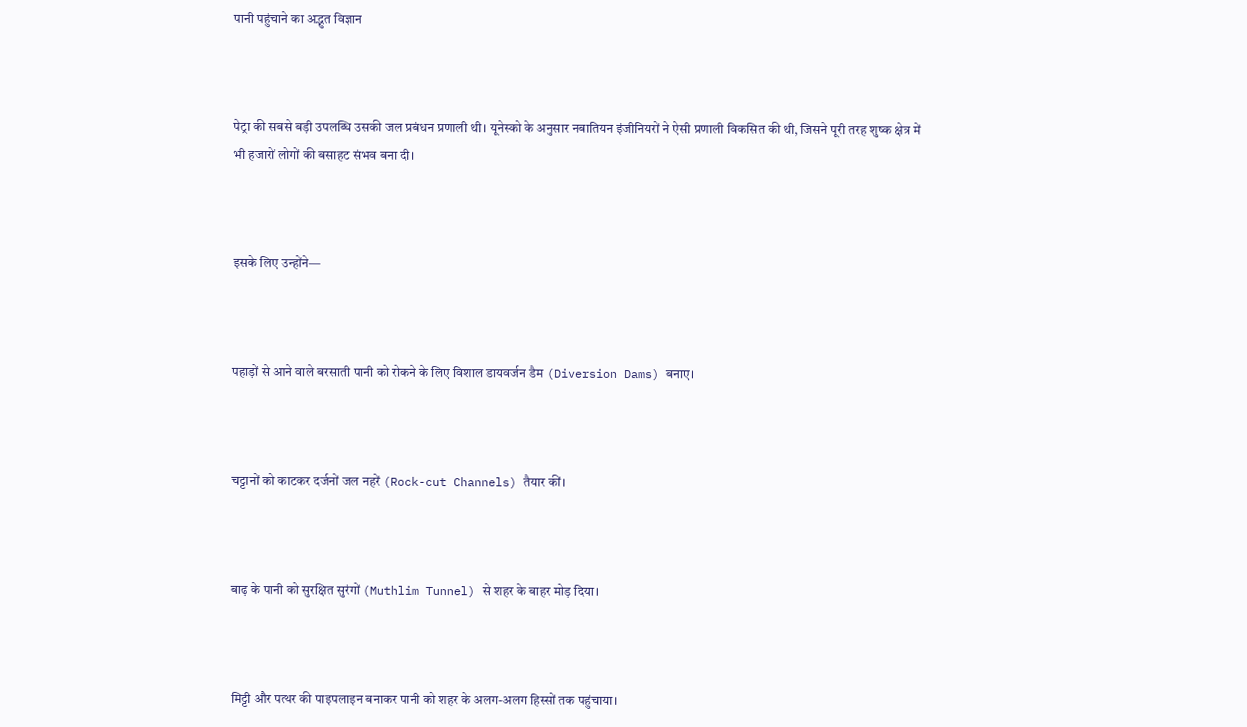पानी पहुंचाने का अद्भुत विज्ञान



पेट्रा की सबसे बड़ी उपलब्धि उसकी जल प्रबंधन प्रणाली थी। यूनेस्को के अनुसार नबातियन इंजीनियरों ने ऐसी प्रणाली विकसित की थी, जिसने पूरी तरह शुष्क क्षेत्र में भी हजारों लोगों की बसाहट संभव बना दी।



इसके लिए उन्होंने—



पहाड़ों से आने वाले बरसाती पानी को रोकने के लिए विशाल डायवर्जन डैम (Diversion Dams) बनाए।



चट्टानों को काटकर दर्जनों जल नहरें (Rock-cut Channels) तैयार कीं।



बाढ़ के पानी को सुरक्षित सुरंगों (Muthlim Tunnel) से शहर के बाहर मोड़ दिया।



मिट्टी और पत्थर की पाइपलाइन बनाकर पानी को शहर के अलग-अलग हिस्सों तक पहुंचाया।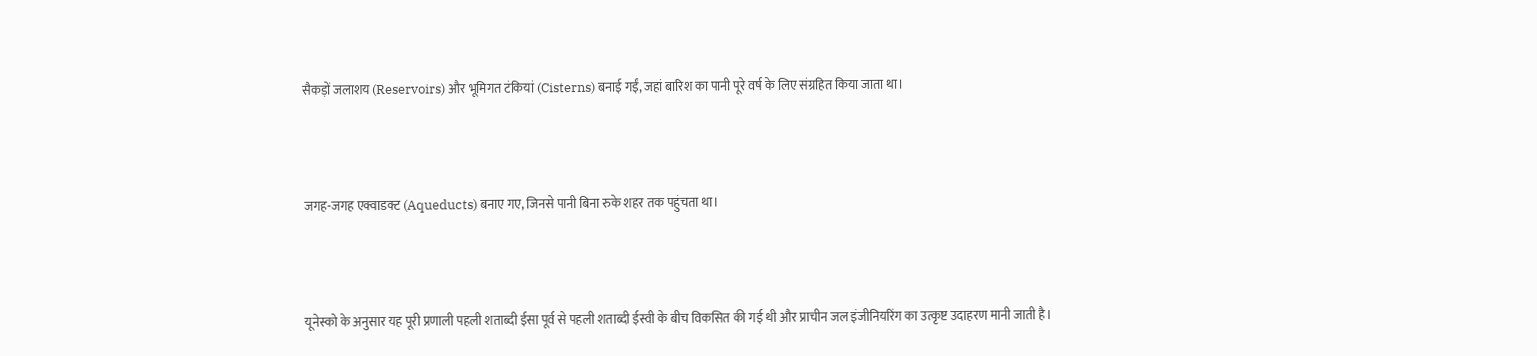सैकड़ों जलाशय (Reservoirs) और भूमिगत टंकियां (Cisterns) बनाई गईं, जहां बारिश का पानी पूरे वर्ष के लिए संग्रहित किया जाता था।



जगह-जगह एक्वाडक्ट (Aqueducts) बनाए गए, जिनसे पानी बिना रुके शहर तक पहुंचता था।



यूनेस्को के अनुसार यह पूरी प्रणाली पहली शताब्दी ईसा पूर्व से पहली शताब्दी ईस्वी के बीच विकसित की गई थी और प्राचीन जल इंजीनियरिंग का उत्कृष्ट उदाहरण मानी जाती है।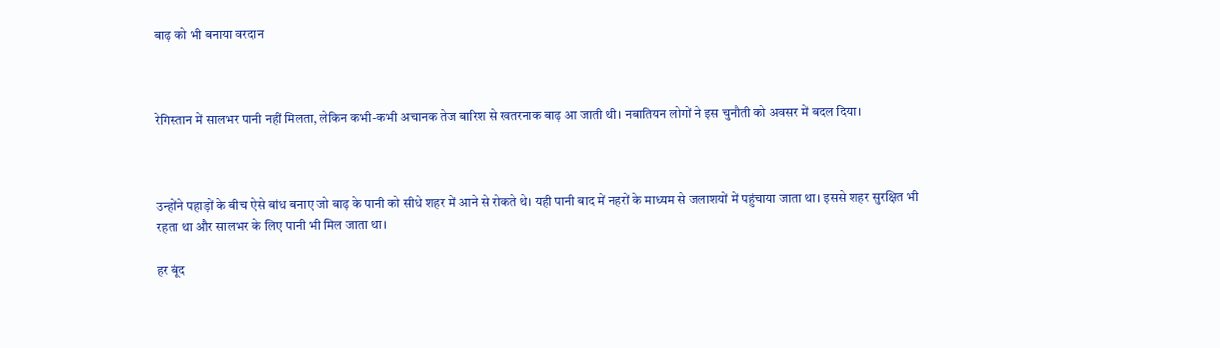बाढ़ को भी बनाया वरदान



रेगिस्तान में सालभर पानी नहीं मिलता, लेकिन कभी-कभी अचानक तेज बारिश से खतरनाक बाढ़ आ जाती थी। नबातियन लोगों ने इस चुनौती को अवसर में बदल दिया।



उन्होंने पहाड़ों के बीच ऐसे बांध बनाए जो बाढ़ के पानी को सीधे शहर में आने से रोकते थे। यही पानी बाद में नहरों के माध्यम से जलाशयों में पहुंचाया जाता था। इससे शहर सुरक्षित भी रहता था और सालभर के लिए पानी भी मिल जाता था।

हर बूंद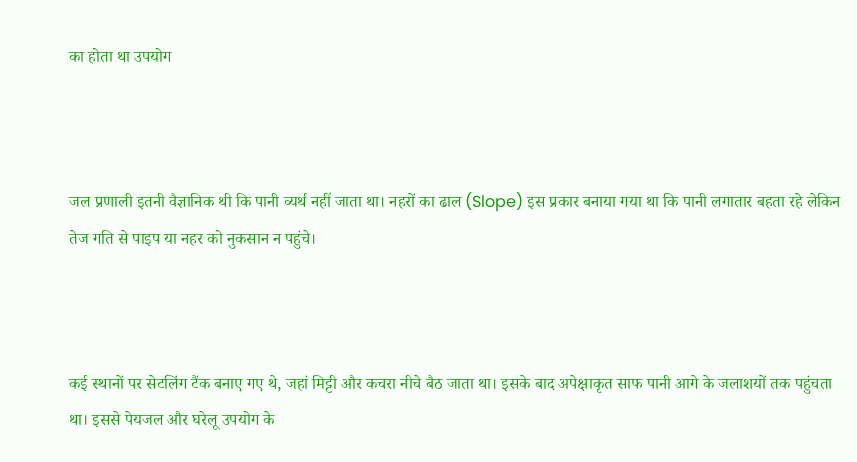का होता था उपयोग



जल प्रणाली इतनी वैज्ञानिक थी कि पानी व्यर्थ नहीं जाता था। नहरों का ढाल (Slope) इस प्रकार बनाया गया था कि पानी लगातार बहता रहे लेकिन तेज गति से पाइप या नहर को नुकसान न पहुंचे।



कई स्थानों पर सेटलिंग टैंक बनाए गए थे, जहां मिट्टी और कचरा नीचे बैठ जाता था। इसके बाद अपेक्षाकृत साफ पानी आगे के जलाशयों तक पहुंचता था। इससे पेयजल और घरेलू उपयोग के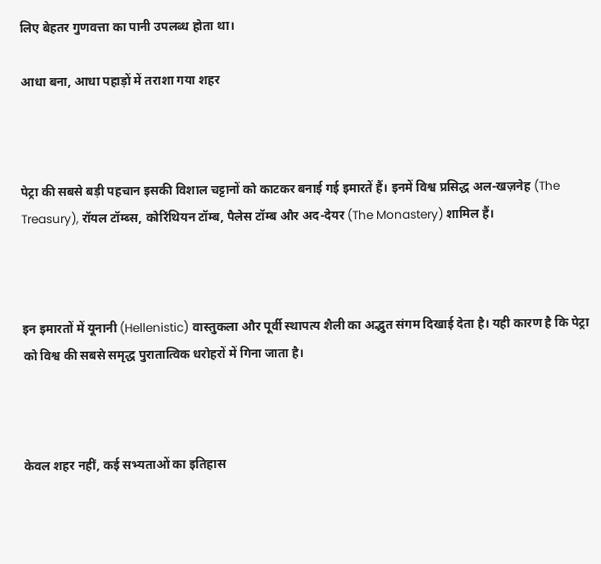लिए बेहतर गुणवत्ता का पानी उपलब्ध होता था।

आधा बना, आधा पहाड़ों में तराशा गया शहर



पेट्रा की सबसे बड़ी पहचान इसकी विशाल चट्टानों को काटकर बनाई गई इमारतें हैं। इनमें विश्व प्रसिद्ध अल-खज़नेह (The Treasury), रॉयल टॉम्ब्स, कोरिंथियन टॉम्ब, पैलेस टॉम्ब और अद-देयर (The Monastery) शामिल हैं।



इन इमारतों में यूनानी (Hellenistic) वास्तुकला और पूर्वी स्थापत्य शैली का अद्भुत संगम दिखाई देता है। यही कारण है कि पेट्रा को विश्व की सबसे समृद्ध पुरातात्विक धरोहरों में गिना जाता है।



केवल शहर नहीं, कई सभ्यताओं का इतिहास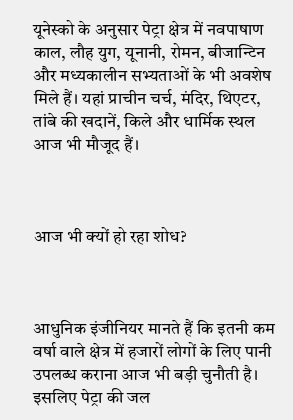यूनेस्को के अनुसार पेट्रा क्षेत्र में नवपाषाण काल, लौह युग, यूनानी, रोमन, बीजान्टिन और मध्यकालीन सभ्यताओं के भी अवशेष मिले हैं। यहां प्राचीन चर्च, मंदिर, थिएटर, तांबे की खदानें, किले और धार्मिक स्थल आज भी मौजूद हैं।



आज भी क्यों हो रहा शोध?



आधुनिक इंजीनियर मानते हैं कि इतनी कम वर्षा वाले क्षेत्र में हजारों लोगों के लिए पानी उपलब्ध कराना आज भी बड़ी चुनौती है। इसलिए पेट्रा की जल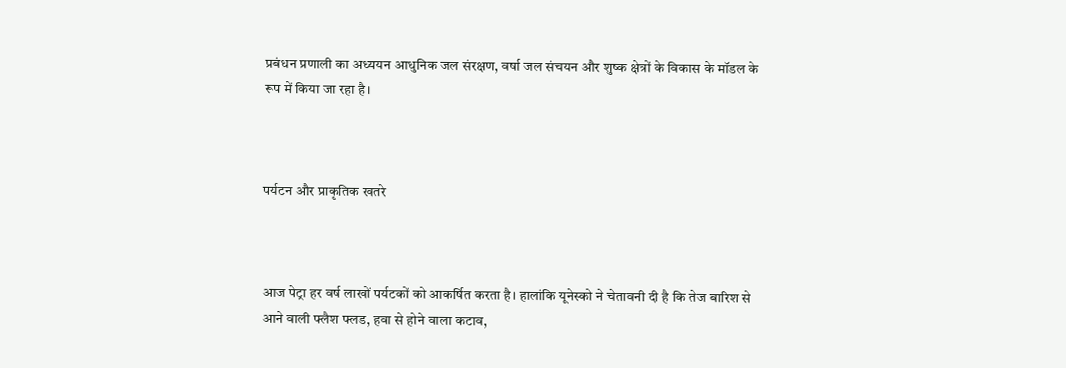प्रबंधन प्रणाली का अध्ययन आधुनिक जल संरक्षण, वर्षा जल संचयन और शुष्क क्षेत्रों के विकास के मॉडल के रूप में किया जा रहा है।



पर्यटन और प्राकृतिक खतरे



आज पेट्रा हर वर्ष लाखों पर्यटकों को आकर्षित करता है। हालांकि यूनेस्को ने चेतावनी दी है कि तेज बारिश से आने वाली फ्लैश फ्लड, हवा से होने वाला कटाव,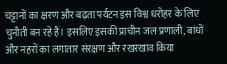चट्टानों का क्षरण और बढ़ता पर्यटन इस विश्व धरोहर के लिए चुनौती बन रहे हैं। इसलिए इसकी प्राचीन जल प्रणाली, बांधों और नहरों का लगातार संरक्षण और रखरखाव किया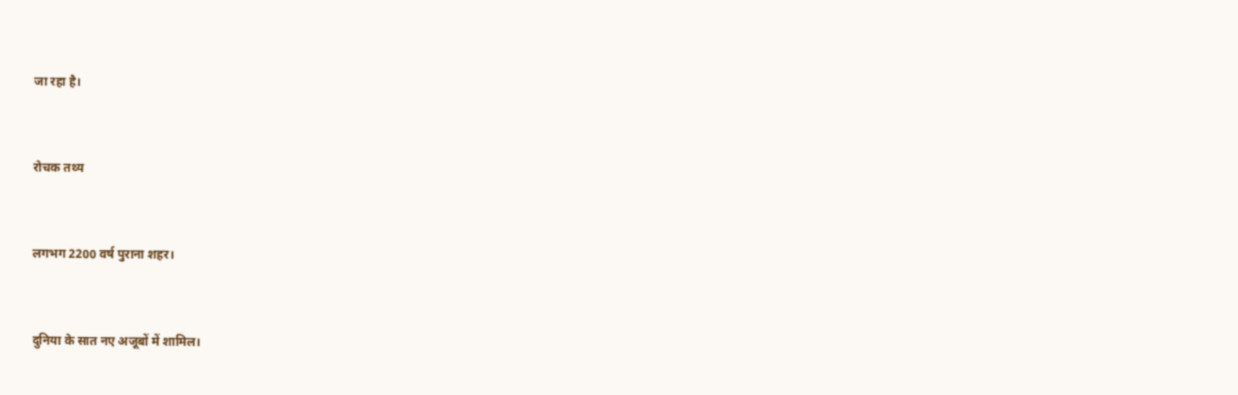जा रहा है।



रोचक तथ्य



लगभग 2200 वर्ष पुराना शहर।



दुनिया के सात नए अजूबों में शामिल।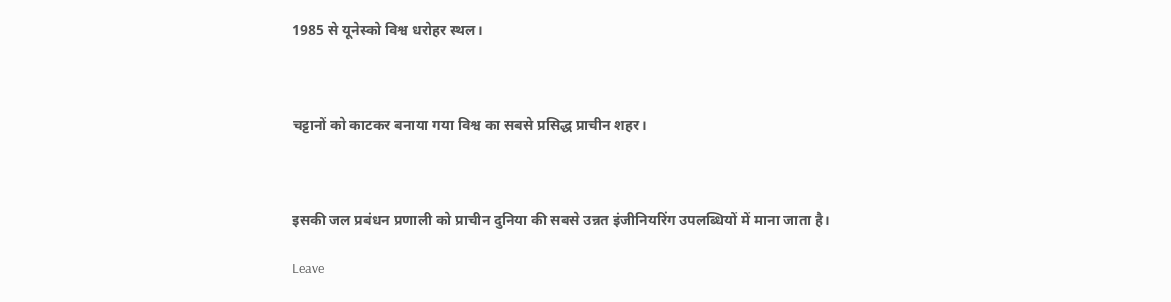1985 से यूनेस्को विश्व धरोहर स्थल।



चट्टानों को काटकर बनाया गया विश्व का सबसे प्रसिद्ध प्राचीन शहर।



इसकी जल प्रबंधन प्रणाली को प्राचीन दुनिया की सबसे उन्नत इंजीनियरिंग उपलब्धियों में माना जाता है।

Leave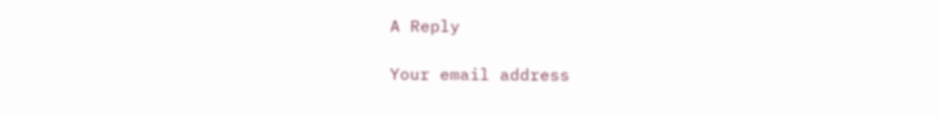A Reply

Your email address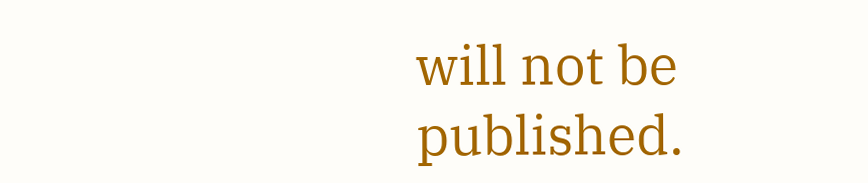will not be published.